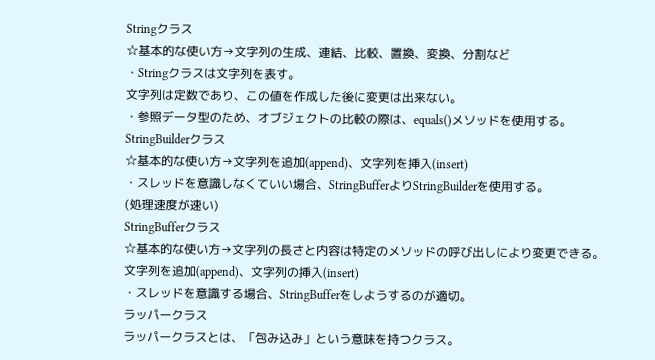Stringクラス
☆基本的な使い方→文字列の生成、連結、比較、置換、変換、分割など
・Stringクラスは文字列を表す。
文字列は定数であり、この値を作成した後に変更は出来ない。
・参照データ型のため、オブジェクトの比較の際は、equals()メソッドを使用する。
StringBuilderクラス
☆基本的な使い方→文字列を追加(append)、文字列を挿入(insert)
・スレッドを意識しなくていい場合、StringBufferよりStringBuilderを使用する。
(処理速度が速い)
StringBufferクラス
☆基本的な使い方→文字列の長さと内容は特定のメソッドの呼び出しにより変更できる。
文字列を追加(append)、文字列の挿入(insert)
・スレッドを意識する場合、StringBufferをしようするのが適切。
ラッパークラス
ラッパークラスとは、「包み込み」という意味を持つクラス。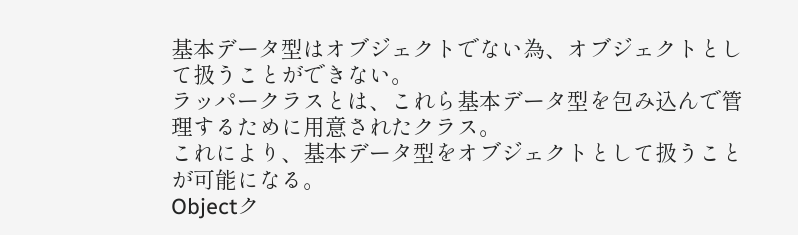基本データ型はオブジェクトでない為、オブジェクトとして扱うことができない。
ラッパークラスとは、これら基本データ型を包み込んで管理するために用意されたクラス。
これにより、基本データ型をオブジェクトとして扱うことが可能になる。
Objectク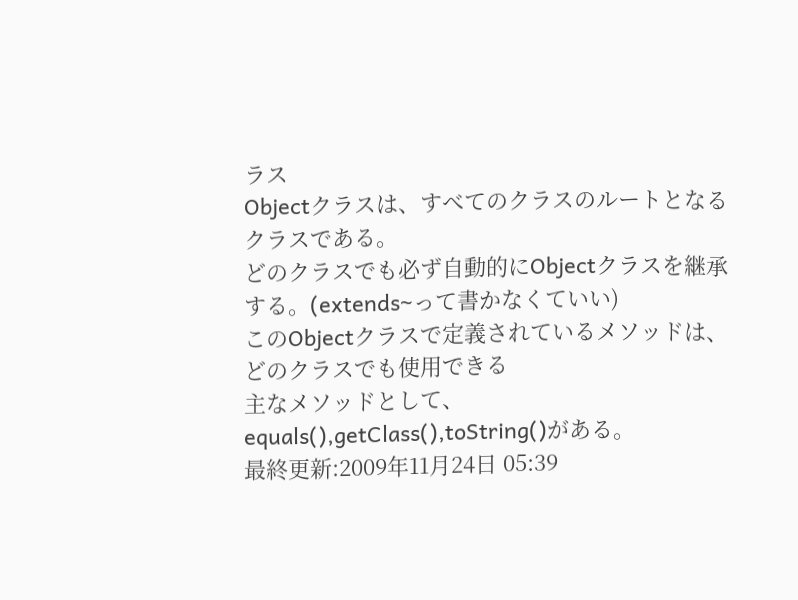ラス
Objectクラスは、すべてのクラスのルートとなるクラスである。
どのクラスでも必ず自動的にObjectクラスを継承する。(extends~って書かなくていい)
このObjectクラスで定義されているメソッドは、どのクラスでも使用できる
主なメソッドとして、equals(),getClass(),toString()がある。
最終更新:2009年11月24日 05:39